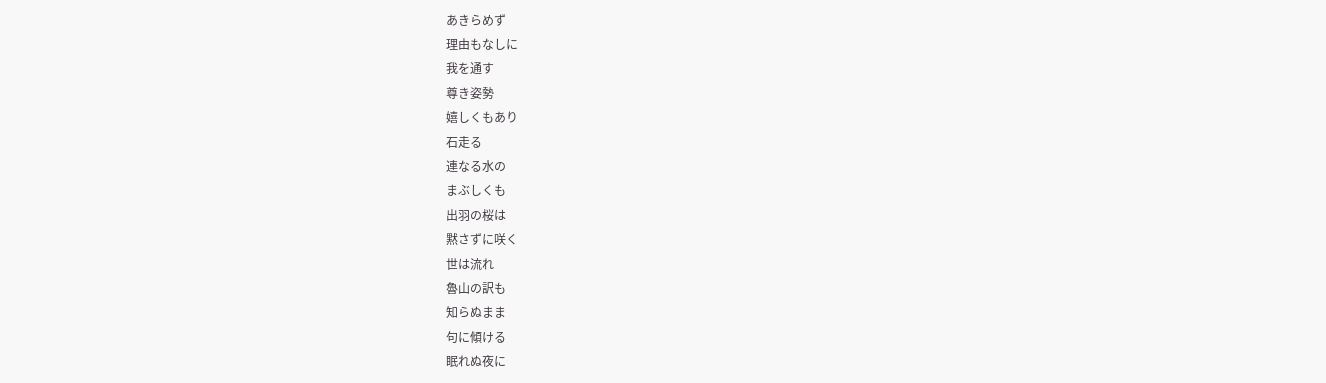あきらめず
理由もなしに
我を通す
尊き姿勢
嬉しくもあり
石走る
連なる水の
まぶしくも
出羽の桜は
黙さずに咲く
世は流れ
魯山の訳も
知らぬまま
句に傾ける
眠れぬ夜に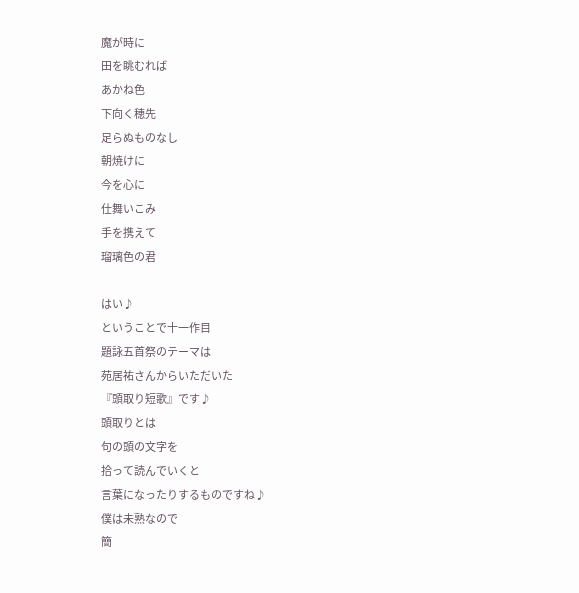魔が時に
田を眺むれば
あかね色
下向く穂先
足らぬものなし
朝焼けに
今を心に
仕舞いこみ
手を携えて
瑠璃色の君

はい♪
ということで十一作目
題詠五首祭のテーマは
苑居祐さんからいただいた
『頭取り短歌』です♪
頭取りとは
句の頭の文字を
拾って読んでいくと
言葉になったりするものですね♪
僕は未熟なので
簡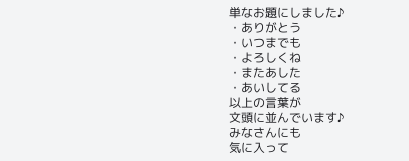単なお題にしました♪
・ありがとう
・いつまでも
・よろしくね
・またあした
・あいしてる
以上の言葉が
文頭に並んでいます♪
みなさんにも
気に入って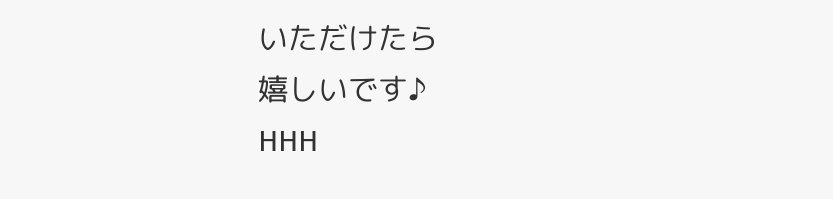いただけたら
嬉しいです♪
HHH